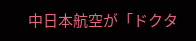中日本航空が「ドクタ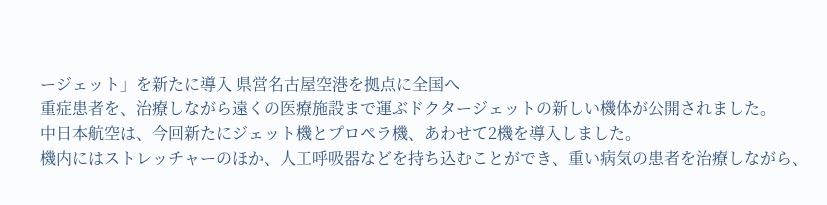ージェット」を新たに導入 県営名古屋空港を拠点に全国へ
重症患者を、治療しながら遠くの医療施設まで運ぶドクタージェットの新しい機体が公開されました。
中日本航空は、今回新たにジェット機とプロペラ機、あわせて2機を導入しました。
機内にはストレッチャーのほか、人工呼吸器などを持ち込むことができ、重い病気の患者を治療しながら、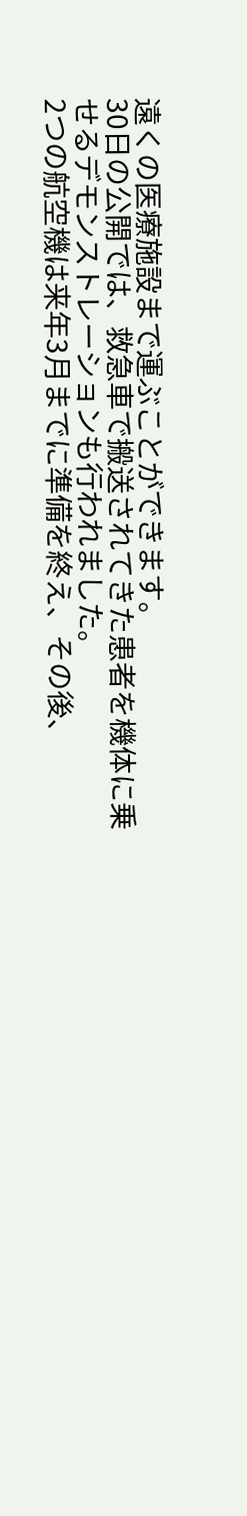遠くの医療施設まで運ぶことができます。
30日の公開では、救急車で搬送されてきた患者を機体に乗せるデモンストレーションも行われました。
2つの航空機は来年3月までに準備を終え、その後、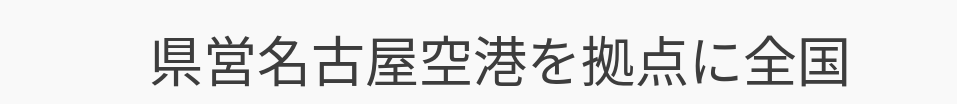県営名古屋空港を拠点に全国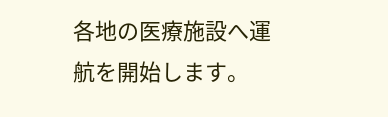各地の医療施設へ運航を開始します。